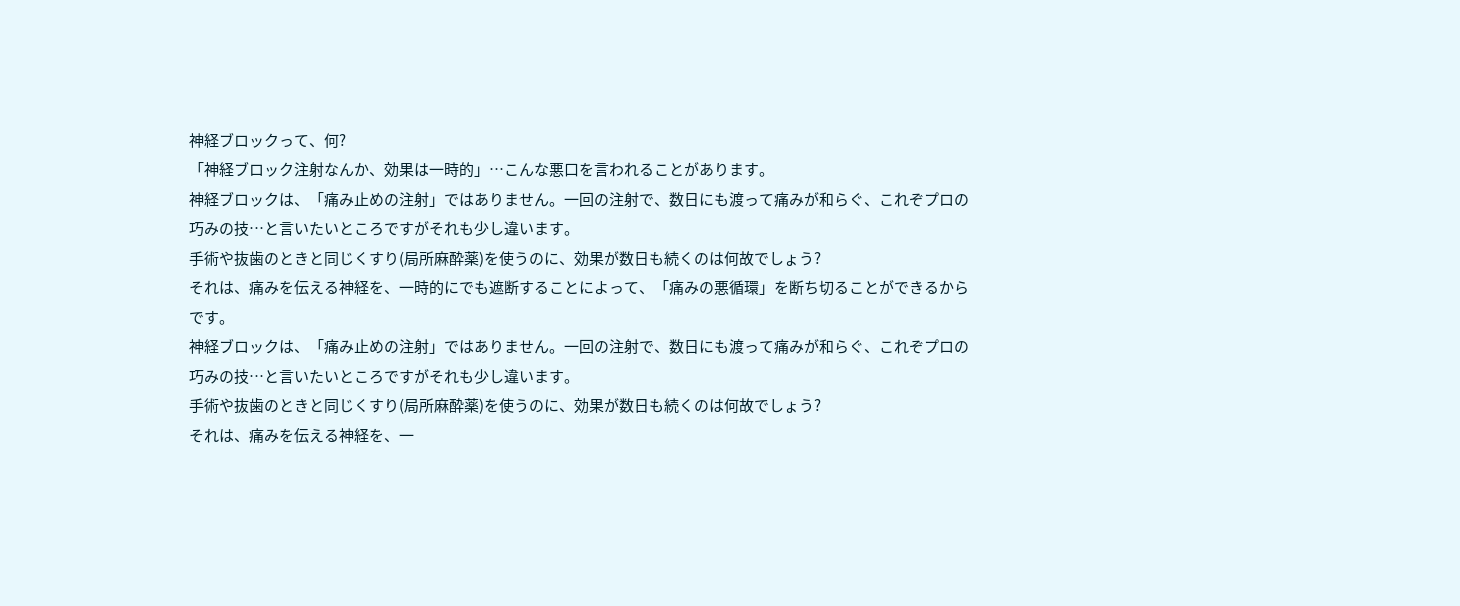神経ブロックって、何?
「神経ブロック注射なんか、効果は一時的」…こんな悪口を言われることがあります。
神経ブロックは、「痛み止めの注射」ではありません。一回の注射で、数日にも渡って痛みが和らぐ、これぞプロの巧みの技…と言いたいところですがそれも少し違います。
手術や抜歯のときと同じくすり(局所麻酔薬)を使うのに、効果が数日も続くのは何故でしょう?
それは、痛みを伝える神経を、一時的にでも遮断することによって、「痛みの悪循環」を断ち切ることができるからです。
神経ブロックは、「痛み止めの注射」ではありません。一回の注射で、数日にも渡って痛みが和らぐ、これぞプロの巧みの技…と言いたいところですがそれも少し違います。
手術や抜歯のときと同じくすり(局所麻酔薬)を使うのに、効果が数日も続くのは何故でしょう?
それは、痛みを伝える神経を、一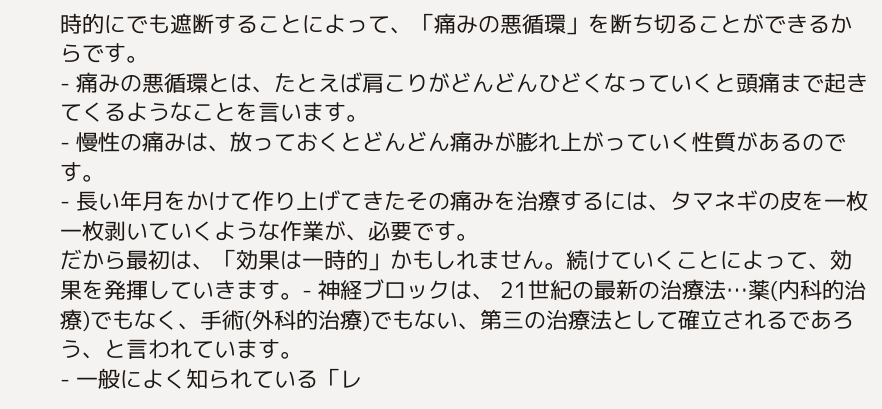時的にでも遮断することによって、「痛みの悪循環」を断ち切ることができるからです。
- 痛みの悪循環とは、たとえば肩こりがどんどんひどくなっていくと頭痛まで起きてくるようなことを言います。
- 慢性の痛みは、放っておくとどんどん痛みが膨れ上がっていく性質があるのです。
- 長い年月をかけて作り上げてきたその痛みを治療するには、タマネギの皮を一枚一枚剥いていくような作業が、必要です。
だから最初は、「効果は一時的」かもしれません。続けていくことによって、効果を発揮していきます。- 神経ブロックは、 21世紀の最新の治療法…薬(内科的治療)でもなく、手術(外科的治療)でもない、第三の治療法として確立されるであろう、と言われています。
- 一般によく知られている「レ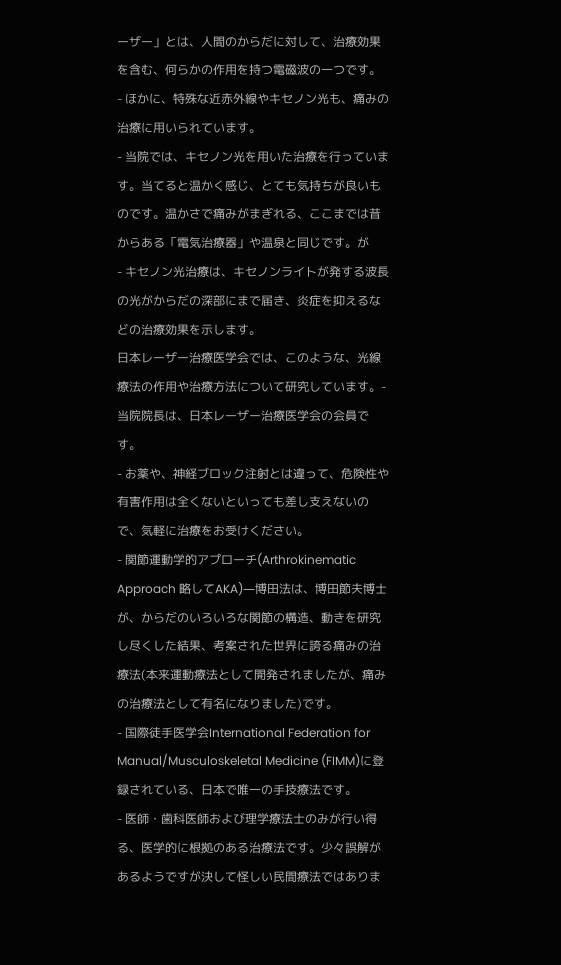ーザー」とは、人間のからだに対して、治療効果を含む、何らかの作用を持つ電磁波の一つです。
- ほかに、特殊な近赤外線やキセノン光も、痛みの治療に用いられています。
- 当院では、キセノン光を用いた治療を行っています。当てると温かく感じ、とても気持ちが良いものです。温かさで痛みがまぎれる、ここまでは昔からある「電気治療器」や温泉と同じです。が
- キセノン光治療は、キセノンライトが発する波長の光がからだの深部にまで届き、炎症を抑えるなどの治療効果を示します。
日本レーザー治療医学会では、このような、光線療法の作用や治療方法について研究しています。- 当院院長は、日本レーザー治療医学会の会員です。
- お薬や、神経ブロック注射とは違って、危険性や有害作用は全くないといっても差し支えないので、気軽に治療をお受けください。
- 関節運動学的アプローチ(Arthrokinematic Approach 略してAKA)―博田法は、博田節夫博士が、からだのいろいろな関節の構造、動きを研究し尽くした結果、考案された世界に誇る痛みの治療法(本来運動療法として開発されましたが、痛みの治療法として有名になりました)です。
- 国際徒手医学会International Federation for Manual/Musculoskeletal Medicine (FIMM)に登録されている、日本で唯一の手技療法です。
- 医師・歯科医師および理学療法士のみが行い得る、医学的に根拠のある治療法です。少々誤解があるようですが決して怪しい民間療法ではありま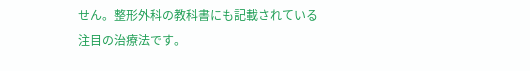せん。整形外科の教科書にも記載されている注目の治療法です。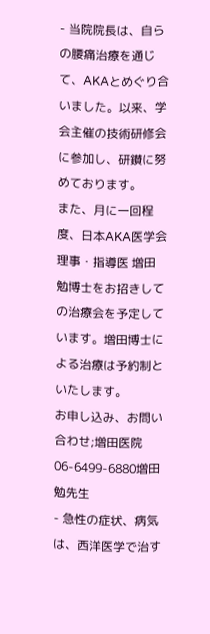- 当院院長は、自らの腰痛治療を通じて、AKAとめぐり合いました。以来、学会主催の技術研修会に参加し、研鑚に努めております。
また、月に一回程度、日本AKA医学会理事・指導医 増田 勉博士をお招きしての治療会を予定しています。増田博士による治療は予約制といたします。
お申し込み、お問い合わせ;増田医院 06-6499-6880増田 勉先生
- 急性の症状、病気は、西洋医学で治す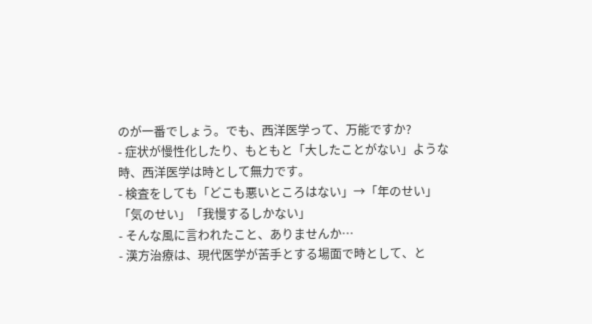のが一番でしょう。でも、西洋医学って、万能ですか?
- 症状が慢性化したり、もともと「大したことがない」ような時、西洋医学は時として無力です。
- 検査をしても「どこも悪いところはない」→「年のせい」「気のせい」「我慢するしかない」
- そんな風に言われたこと、ありませんか…
- 漢方治療は、現代医学が苦手とする場面で時として、と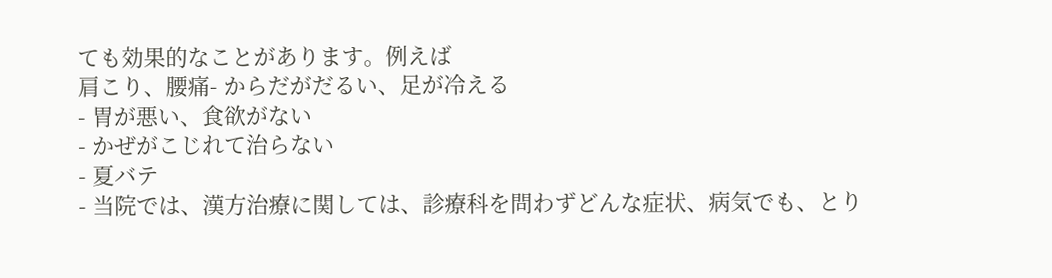ても効果的なことがあります。例えば
肩こり、腰痛- からだがだるい、足が冷える
- 胃が悪い、食欲がない
- かぜがこじれて治らない
- 夏バテ
- 当院では、漢方治療に関しては、診療科を問わずどんな症状、病気でも、とり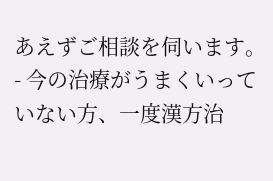あえずご相談を伺います。
- 今の治療がうまくいっていない方、一度漢方治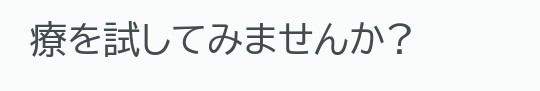療を試してみませんか?